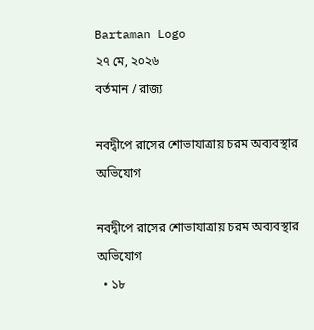Bartaman Logo
২৭ মে, ২০২৬
বর্তমান / রাজ্য

নবদ্বীপে রাসের শোভাযাত্রায় চরম অব্যবস্থার অভিযোগ

নবদ্বীপে রাসের শোভাযাত্রায় চরম অব্যবস্থার অভিযোগ
  • ১৮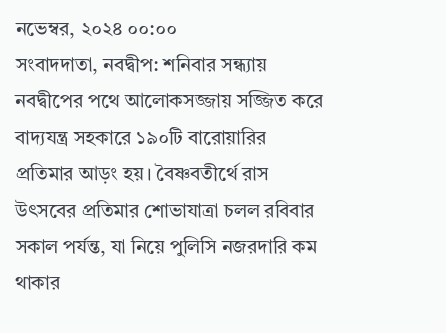নভেম্বর, ২০২৪ ০০:০০
সংবাদদাতা, নবদ্বীপ: শনিবার সন্ধ্যায় নবদ্বীপের পথে আলোকসজ্জায় সজ্জিত করে বাদ্যযন্ত্র সহকারে ১৯০টি বারোয়ারির প্রতিমার আড়ং হয়। বৈষ্ণবতীর্থে রাস উৎসবের প্রতিমার শোভাযাত্রা চলল রবিবার সকাল পর্যন্ত, যা নিয়ে পুলিসি নজরদারি কম থাকার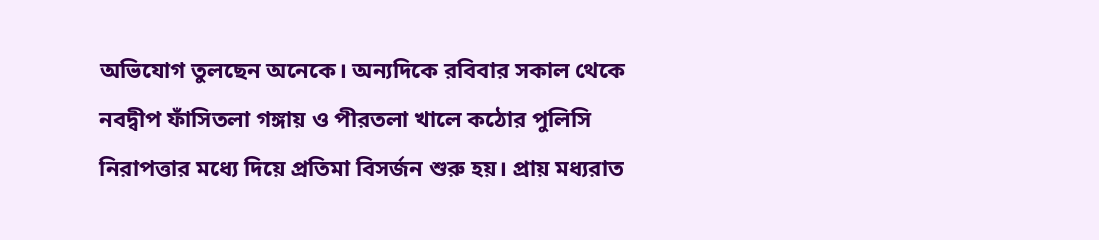অভিযোগ তুলছেন অনেকে। অন্যদিকে রবিবার সকাল থেকে নবদ্বীপ ফাঁসিতলা গঙ্গায় ও পীরতলা খালে কঠোর পুলিসি নিরাপত্তার মধ্যে দিয়ে প্রতিমা বিসর্জন শুরু হয়। প্রায় মধ্যরাত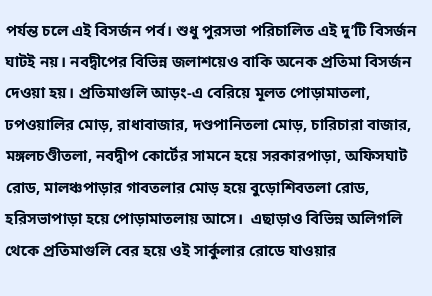পর্যন্ত চলে এই বিসর্জন পর্ব। শুধু পুরসভা পরিচালিত এই দু’টি বিসর্জন ঘাটই নয়। নবদ্বীপের বিভিন্ন জলাশয়েও বাকি অনেক প্রতিমা বিসর্জন দেওয়া হয়। প্রতিমাগুলি আড়ং-এ বেরিয়ে মূলত পোড়ামাতলা, ঢপওয়ালির মোড়, রাধাবাজার, দণ্ডপানিতলা মোড়, চারিচারা বাজার, মঙ্গলচণ্ডীতলা, নবদ্বীপ কোর্টের সামনে হয়ে সরকারপাড়া, অফিসঘাট রোড, মালঞ্চপাড়ার গাবতলার মোড় হয়ে বুড়োশিবতলা রোড, হরিসভাপাড়া হয়ে পোড়ামাতলায় আসে।  এছাড়াও বিভিন্ন অলিগলি থেকে প্রতিমাগুলি বের হয়ে ওই সার্কুলার রোডে যাওয়ার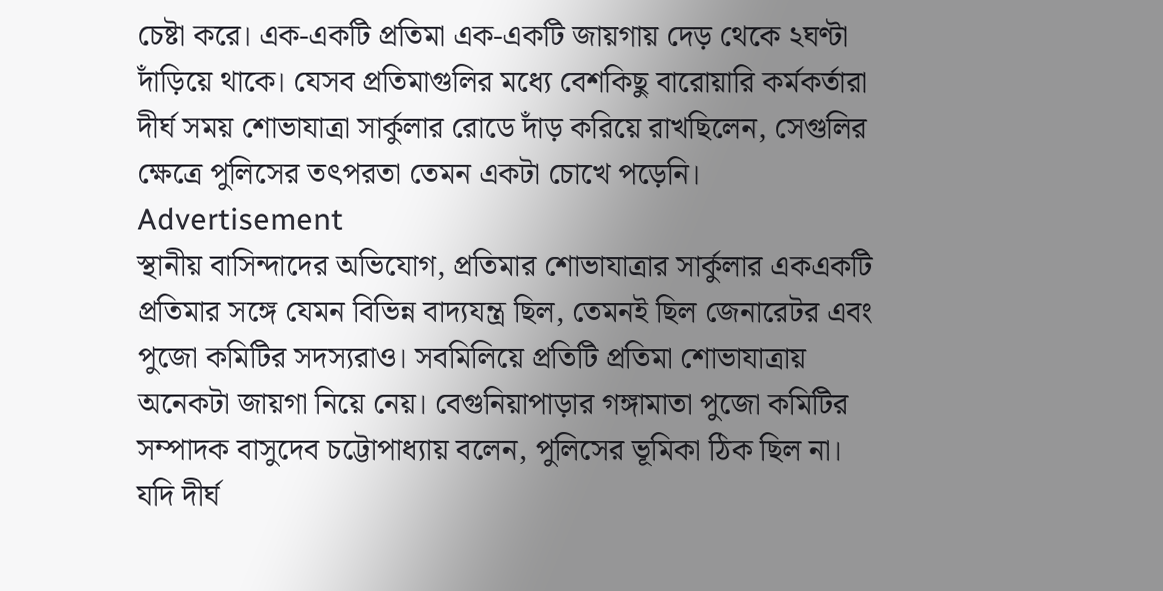চেষ্টা করে। এক-একটি প্রতিমা এক-একটি জায়গায় দেড় থেকে ২ঘণ্টা দাঁড়িয়ে থাকে। যেসব প্রতিমাগুলির মধ্যে বেশকিছু বারোয়ারি কর্মকর্তারা দীর্ঘ সময় শোভাযাত্রা সার্কুলার রোডে দাঁড় করিয়ে রাখছিলেন, সেগুলির ক্ষেত্রে পুলিসের তৎপরতা তেমন একটা চোখে পড়েনি।
Advertisement
স্থানীয় বাসিন্দাদের অভিযোগ, প্রতিমার শোভাযাত্রার সার্কুলার একএকটি প্রতিমার সঙ্গে যেমন বিভিন্ন বাদ্যযন্ত্র ছিল, তেমনই ছিল জেনারেটর এবং পুজো কমিটির সদস্যরাও। সবমিলিয়ে প্রতিটি প্রতিমা শোভাযাত্রায় অনেকটা জায়গা নিয়ে নেয়। বেগুনিয়াপাড়ার গঙ্গামাতা পুজো কমিটির সম্পাদক বাসুদেব চট্টোপাধ্যায় বলেন, পুলিসের ভূমিকা ঠিক ছিল না। যদি দীর্ঘ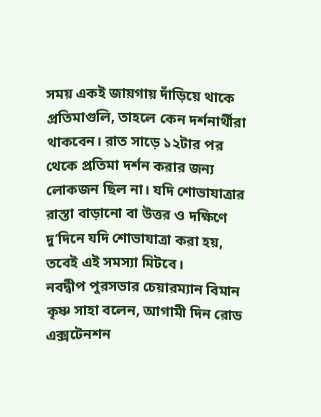সময় একই জায়গায় দাঁড়িয়ে থাকে প্রতিমাগুলি, তাহলে কেন দর্শনার্থীরা থাকবেন। রাত সাড়ে ১২টার পর থেকে প্রতিমা দর্শন করার জন্য লোকজন ছিল না। যদি শোভাযাত্রার রাস্তা বাড়ানো বা উত্তর ও দক্ষিণে দু’দিনে যদি শোভাযাত্রা করা হয়, তবেই এই সমস্যা মিটবে।
নবদ্বীপ পুরসভার চেয়ারম্যান বিমান কৃষ্ণ সাহা বলেন, আগামী দিন রোড এক্সটেনশন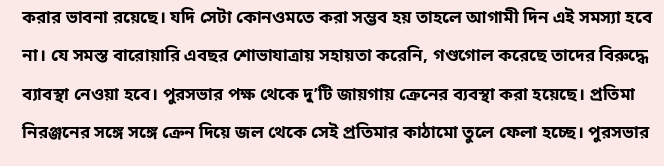করার ভাবনা রয়েছে। যদি সেটা কোনওমতে করা সম্ভব হয় তাহলে আগামী দিন এই সমস্যা হবে না। যে সমস্ত বারোয়ারি এবছর শোভাযাত্রায় সহায়তা করেনি, গণ্ডগোল করেছে তাদের বিরুদ্ধে ব্যাবস্থা নেওয়া হবে। পুরসভার পক্ষ থেকে দু’টি জায়গায় ক্রেনের ব্যবস্থা করা হয়েছে। প্রতিমা নিরঞ্জনের সঙ্গে সঙ্গে ক্রেন দিয়ে জল থেকে সেই প্রতিমার কাঠামো তুলে ফেলা হচ্ছে। পুরসভার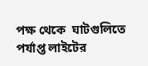পক্ষ থেকে  ঘাটগুলিতে পর্যাপ্ত লাইটের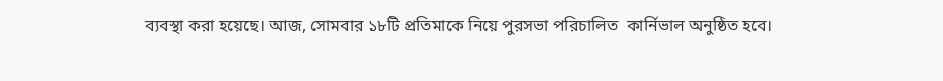ব্যবস্থা করা হয়েছে। আজ, সোমবার ১৮টি প্রতিমাকে নিয়ে পুরসভা পরিচালিত  কার্নিভাল অনুষ্ঠিত হবে।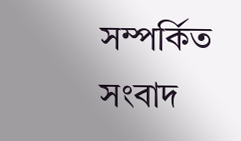সম্পর্কিত সংবাদ